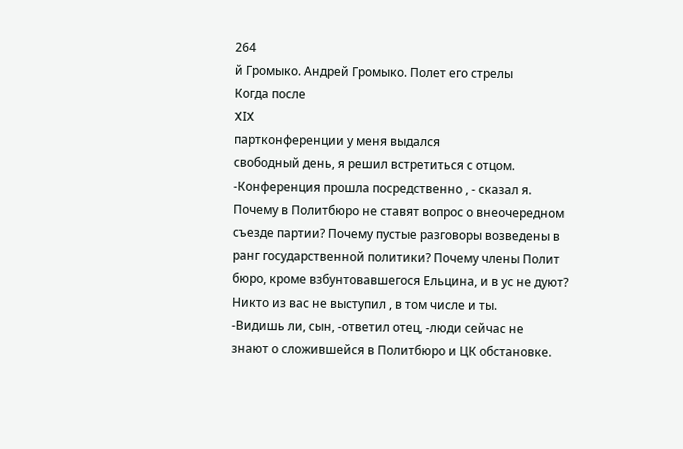264
й Громыко. Андрей Громыко. Полет его стрелы
Когда после
XIX
партконференции у меня выдался
свободный день, я решил встретиться с отцом.
-Конференция прошла посредственно , - сказал я.
Почему в Политбюро не ставят вопрос о внеочередном
съезде партии? Почему пустые разговоры возведены в
ранг государственной политики? Почему члены Полит
бюро, кроме взбунтовавшегося Ельцина, и в ус не дуют?
Никто из вас не выступил , в том числе и ты.
-Видишь ли, сын, -ответил отец, -люди сейчас не
знают о сложившейся в Политбюро и ЦК обстановке.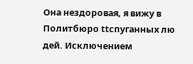Она нездоровая, я вижу в Политбюро ttспуганных лю
дей. Исключением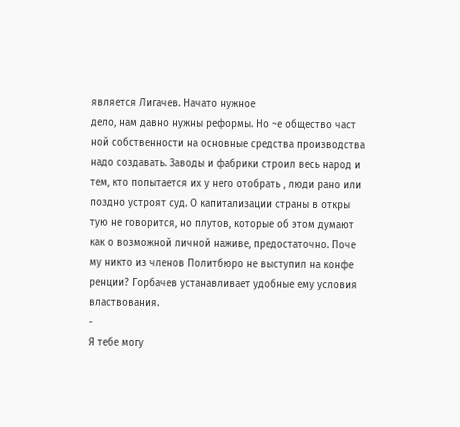является Лигачев. Начато нужное
дело, нам давно нужны реформы. Но ~е общество част
ной собственности на основные средства производства
надо создавать. Заводы и фабрики строил весь народ и
тем, кто попытается их у него отобрать , люди рано или
поздно устроят суд. О капитализации страны в откры
тую не говорится, но плутов, которые об этом думают
как о возможной личной наживе, предостаточно. Поче
му никто из членов Политбюро не выступил на конфе
ренции? Горбачев устанавливает удобные ему условия
властвования.
-
Я тебе могу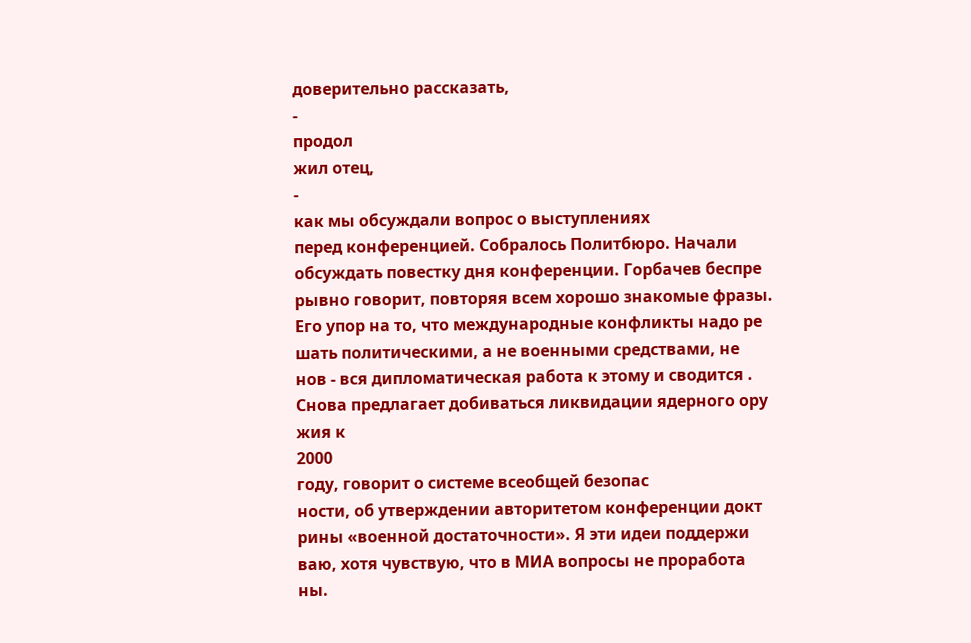доверительно рассказать,
-
продол
жил отец,
-
как мы обсуждали вопрос о выступлениях
перед конференцией. Собралось Политбюро. Начали
обсуждать повестку дня конференции. Горбачев беспре
рывно говорит, повторяя всем хорошо знакомые фразы.
Его упор на то, что международные конфликты надо ре
шать политическими, а не военными средствами, не
нов - вся дипломатическая работа к этому и сводится .
Снова предлагает добиваться ликвидации ядерного ору
жия к
2000
году, говорит о системе всеобщей безопас
ности, об утверждении авторитетом конференции докт
рины «военной достаточности». Я эти идеи поддержи
ваю, хотя чувствую, что в МИА вопросы не проработа
ны.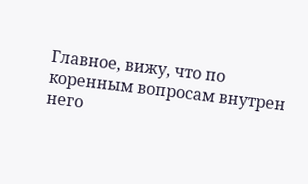Главное, вижу, что по коренным вопросам внутрен
него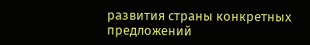развития страны конкретных предложений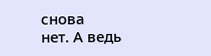снова
нет. А ведь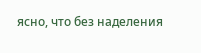ясно, что без наделения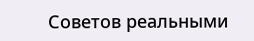Советов реальными